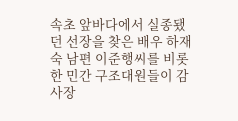속초 앞바다에서 실종됐던 선장을 찾은 배우 하재숙 남편 이준행씨를 비롯한 민간 구조대원들이 감사장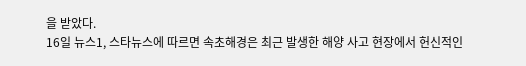을 받았다.
16일 뉴스1, 스타뉴스에 따르면 속초해경은 최근 발생한 해양 사고 현장에서 헌신적인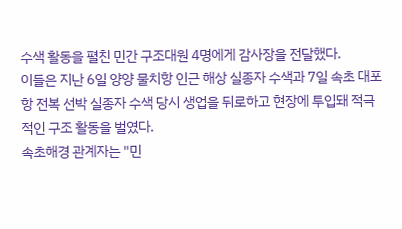수색 활동을 펼친 민간 구조대원 4명에게 감사장을 전달했다.
이들은 지난 6일 양양 물치항 인근 해상 실종자 수색과 7일 속초 대포항 전복 선박 실종자 수색 당시 생업을 뒤로하고 현장에 투입돼 적극적인 구조 활동을 벌였다.
속초해경 관계자는 "민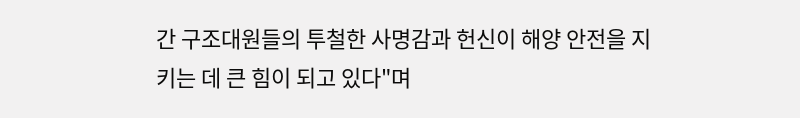간 구조대원들의 투철한 사명감과 헌신이 해양 안전을 지키는 데 큰 힘이 되고 있다"며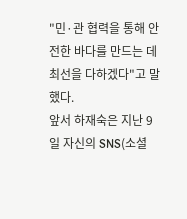"민·관 협력을 통해 안전한 바다를 만드는 데 최선을 다하겠다"고 말했다.
앞서 하재숙은 지난 9일 자신의 SNS(소셜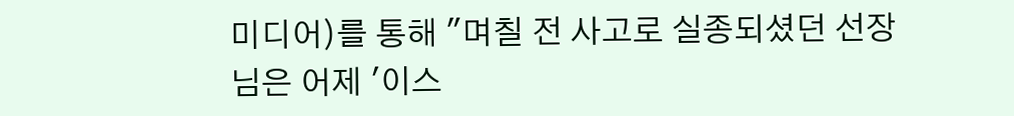미디어)를 통해 "며칠 전 사고로 실종되셨던 선장님은 어제 '이스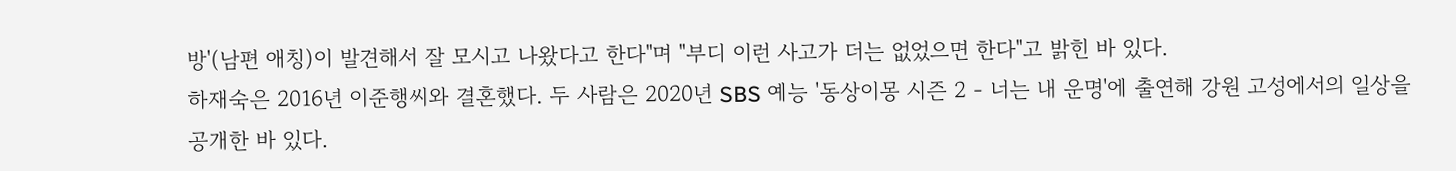방'(남편 애칭)이 발견해서 잘 모시고 나왔다고 한다"며 "부디 이런 사고가 더는 없었으면 한다"고 밝힌 바 있다.
하재숙은 2016년 이준행씨와 결혼했다. 두 사람은 2020년 SBS 예능 '동상이몽 시즌 2 - 너는 내 운명'에 출연해 강원 고성에서의 일상을 공개한 바 있다.